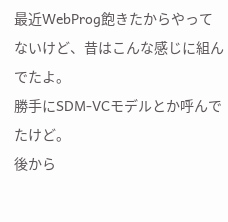最近WebProg飽きたからやってないけど、昔はこんな感じに組んでたよ。
勝手にSDM-VCモデルとか呼んでたけど。
後から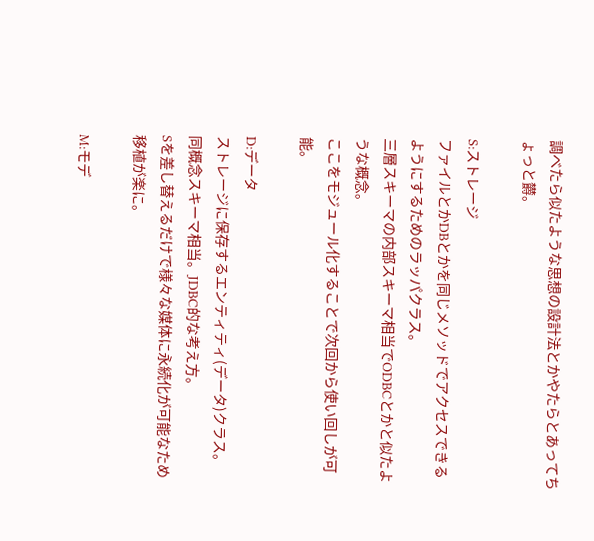調べたら似たような思想の設計法とかやたらとあってちょっと欝。

S:ストレージ
ファイルとかDBとかを同じメソッドでアクセスできるようにするためのラッパクラス。
三層スキーマの内部スキーマ相当でODBCとかと似たような概念。
ここをモジュール化することで次回から使い回しが可能。

D:データ
ストレージに保存するエンティティ(データ)クラス。
同概念スキーマ相当。JDBC的な考え方。
Sを差し替えるだけで様々な媒体に永続化が可能なため移植が楽に。

M:モデ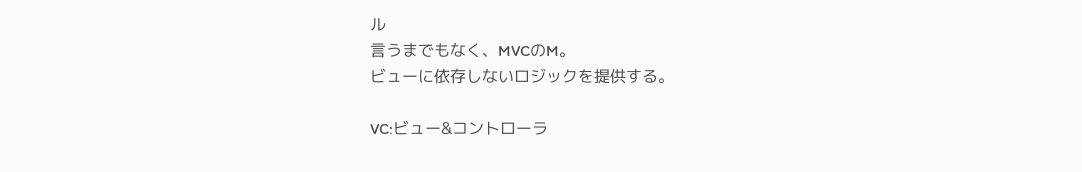ル
言うまでもなく、MVCのM。
ビューに依存しないロジックを提供する。

VC:ビュー&コントローラ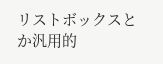リストボックスとか汎用的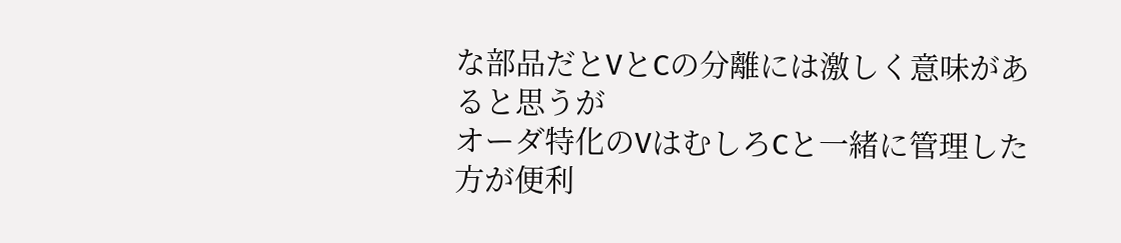な部品だとVとCの分離には激しく意味があると思うが
オーダ特化のVはむしろCと一緒に管理した方が便利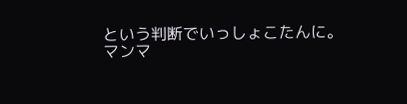という判断でいっしょこたんに。
マンマ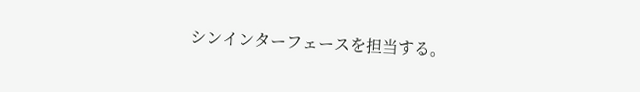シンインターフェースを担当する。